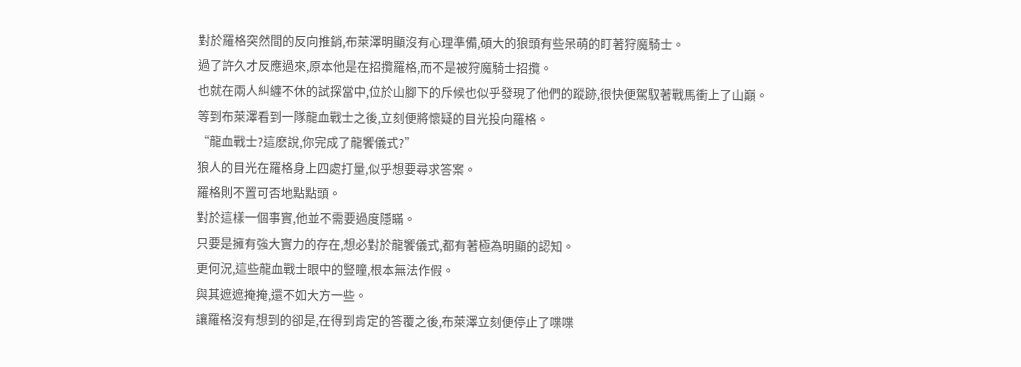對於羅格突然間的反向推銷,布萊澤明顯沒有心理準備,碩大的狼頭有些呆萌的盯著狩魔騎士。
過了許久才反應過來,原本他是在招攬羅格,而不是被狩魔騎士招攬。
也就在兩人糾纏不休的試探當中,位於山腳下的斥候也似乎發現了他們的蹤跡,很快便駕馭著戰馬衝上了山巔。
等到布萊澤看到一隊龍血戰士之後,立刻便將懷疑的目光投向羅格。
“龍血戰士?這麽說,你完成了龍饗儀式?”
狼人的目光在羅格身上四處打量,似乎想要尋求答案。
羅格則不置可否地點點頭。
對於這樣一個事實,他並不需要過度隱瞞。
只要是擁有強大實力的存在,想必對於龍饗儀式,都有著極為明顯的認知。
更何況,這些龍血戰士眼中的豎瞳,根本無法作假。
與其遮遮掩掩,還不如大方一些。
讓羅格沒有想到的卻是,在得到肯定的答覆之後,布萊澤立刻便停止了喋喋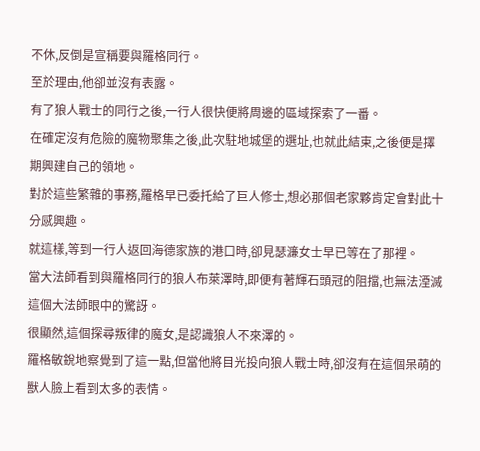不休,反倒是宣稱要與羅格同行。
至於理由,他卻並沒有表露。
有了狼人戰士的同行之後,一行人很快便將周邊的區域探索了一番。
在確定沒有危險的魔物聚集之後,此次駐地城堡的選址,也就此結束,之後便是擇期興建自己的領地。
對於這些繁雜的事務,羅格早已委托給了巨人修士,想必那個老家夥肯定會對此十分感興趣。
就這樣,等到一行人返回海德家族的港口時,卻見瑟濂女士早已等在了那裡。
當大法師看到與羅格同行的狼人布萊澤時,即便有著輝石頭冠的阻擋,也無法湮滅這個大法師眼中的驚訝。
很顯然,這個探尋叛律的魔女,是認識狼人不來澤的。
羅格敏銳地察覺到了這一點,但當他將目光投向狼人戰士時,卻沒有在這個呆萌的獸人臉上看到太多的表情。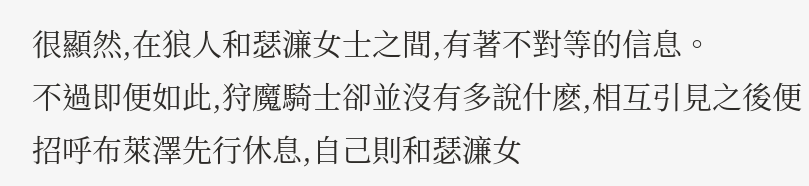很顯然,在狼人和瑟濂女士之間,有著不對等的信息。
不過即便如此,狩魔騎士卻並沒有多說什麽,相互引見之後便招呼布萊澤先行休息,自己則和瑟濂女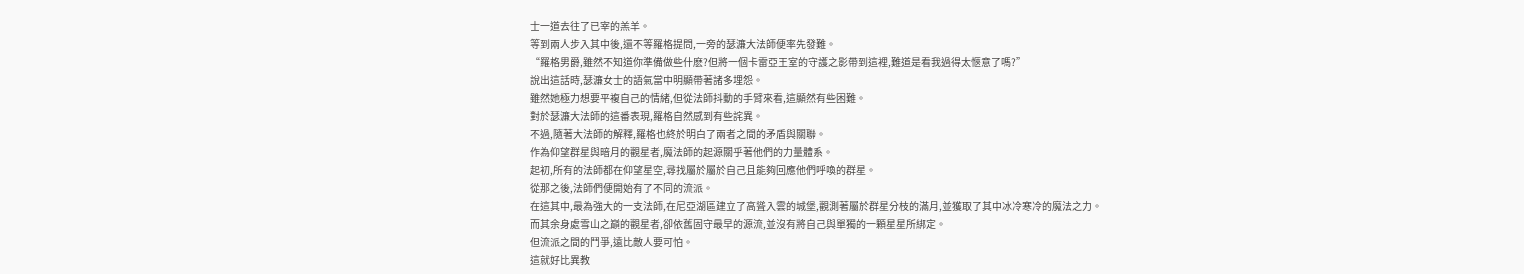士一道去往了已宰的羔羊。
等到兩人步入其中後,還不等羅格提問,一旁的瑟濂大法師便率先發難。
“羅格男爵,雖然不知道你準備做些什麽?但將一個卡雷亞王室的守護之影帶到這裡,難道是看我過得太愜意了嗎?”
說出這話時,瑟濂女士的語氣當中明顯帶著諸多埋怨。
雖然她極力想要平複自己的情緒,但從法師抖動的手臂來看,這顯然有些困難。
對於瑟濂大法師的這番表現,羅格自然感到有些詫異。
不過,隨著大法師的解釋,羅格也終於明白了兩者之間的矛盾與關聯。
作為仰望群星與暗月的觀星者,魔法師的起源關乎著他們的力量體系。
起初,所有的法師都在仰望星空,尋找屬於屬於自己且能夠回應他們呼喚的群星。
從那之後,法師們便開始有了不同的流派。
在這其中,最為強大的一支法師,在尼亞湖區建立了高聳入雲的城堡,觀測著屬於群星分枝的滿月,並獲取了其中冰冷寒冷的魔法之力。
而其余身處雪山之巔的觀星者,卻依舊固守最早的源流,並沒有將自己與單獨的一顆星星所綁定。
但流派之間的鬥爭,遠比敵人要可怕。
這就好比異教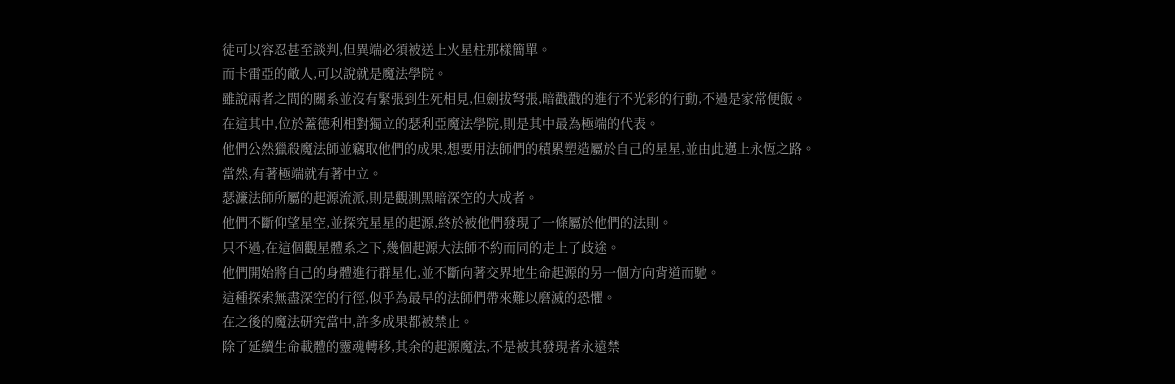徒可以容忍甚至談判,但異端必須被送上火星柱那樣簡單。
而卡雷亞的敵人,可以說就是魔法學院。
雖說兩者之間的關系並沒有緊張到生死相見,但劍拔弩張,暗戳戳的進行不光彩的行動,不過是家常便飯。
在這其中,位於蓋德利相對獨立的瑟利亞魔法學院,則是其中最為極端的代表。
他們公然獵殺魔法師並竊取他們的成果,想要用法師們的積累塑造屬於自己的星星,並由此邁上永恆之路。
當然,有著極端就有著中立。
瑟濂法師所屬的起源流派,則是觀測黑暗深空的大成者。
他們不斷仰望星空,並探究星星的起源,終於被他們發現了一條屬於他們的法則。
只不過,在這個觀星體系之下,幾個起源大法師不約而同的走上了歧途。
他們開始將自己的身體進行群星化,並不斷向著交界地生命起源的另一個方向背道而馳。
這種探索無盡深空的行徑,似乎為最早的法師們帶來難以磨滅的恐懼。
在之後的魔法研究當中,許多成果都被禁止。
除了延續生命載體的靈魂轉移,其余的起源魔法,不是被其發現者永遠禁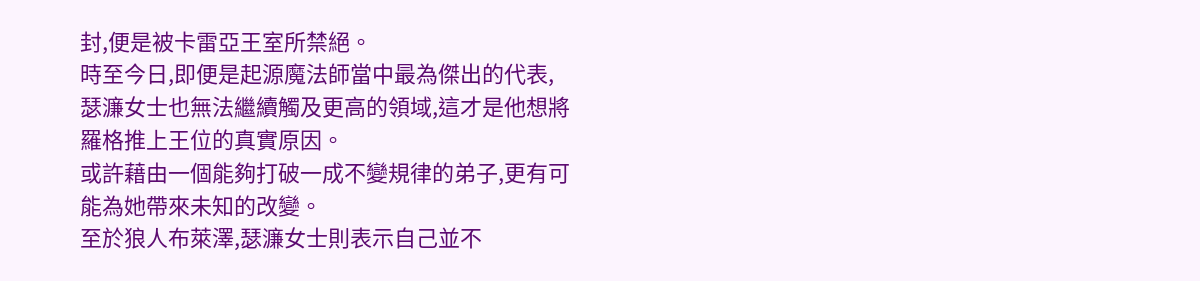封,便是被卡雷亞王室所禁絕。
時至今日,即便是起源魔法師當中最為傑出的代表,瑟濂女士也無法繼續觸及更高的領域,這才是他想將羅格推上王位的真實原因。
或許藉由一個能夠打破一成不變規律的弟子,更有可能為她帶來未知的改變。
至於狼人布萊澤,瑟濂女士則表示自己並不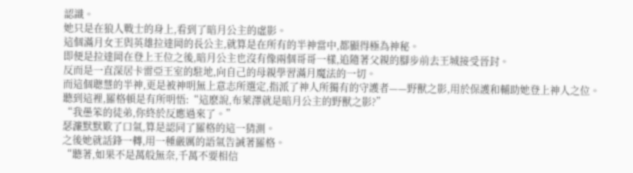認識。
她只是在狼人戰士的身上,看到了暗月公主的虛影。
這個滿月女王與英雄拉達岡的長公主,就算是在所有的半神當中,都顯得極為神秘。
即便是拉達岡在登上王位之後,暗月公主也沒有像兩個哥哥一樣,追隨著父親的腳步前去王城接受晉封。
反而是一直深居卡雷亞王室的駐地,向自己的母親學習滿月魔法的一切。
而這個聰慧的半神,更是被神明無上意志所選定,指派了神人所獨有的守護者——野獸之影,用於保護和輔助她登上神人之位。
聽到這裡,羅格頓是有所明悟:“這麽說,布萊澤就是暗月公主的野獸之影?”
“我愚笨的徒弟,你終於反應過來了。”
瑟濂默默歎了口氣,算是認同了羅格的這一猜測。
之後她就話鋒一轉,用一種嚴厲的語氣告誡著羅格。
“聽著,如果不是萬般無奈,千萬不要相信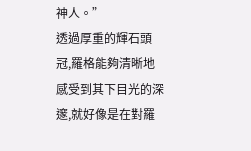神人。”
透過厚重的輝石頭冠,羅格能夠清晰地感受到其下目光的深邃,就好像是在對羅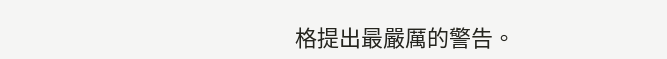格提出最嚴厲的警告。